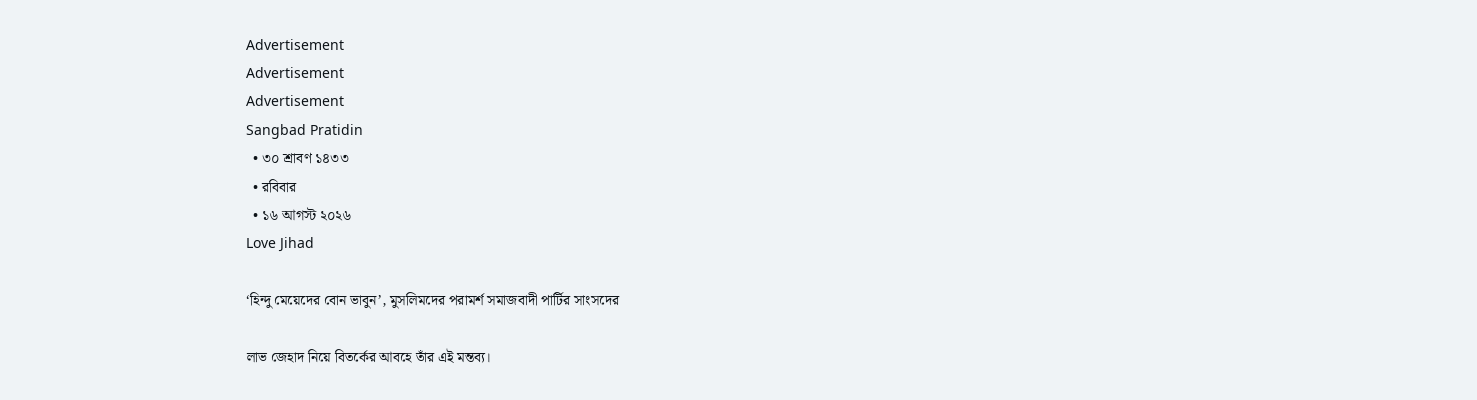Advertisement
Advertisement
Advertisement
Sangbad Pratidin
  • ৩০ শ্রাবণ ১৪৩৩
  • রবিবার
  • ১৬ আগস্ট ২০২৬
Love Jihad

‘হিন্দু মেয়েদের বোন ভাবুন’, মুসলিমদের পরামর্শ সমাজবাদী পার্টির সাংসদের

লাভ জেহাদ নিয়ে বিতর্কের আবহে তাঁর এই মন্তব্য।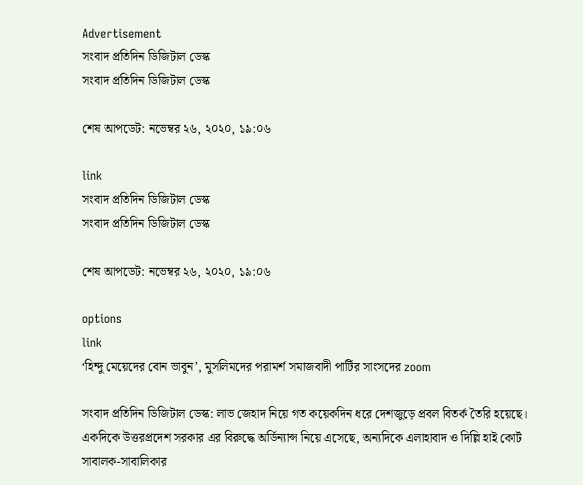Advertisement
সংবাদ প্রতিদিন ডিজিটাল ডেস্ক
সংবাদ প্রতিদিন ডিজিটাল ডেস্ক

শেষ আপডেট: নভেম্বর ২৬, ২০২০, ১৯:০৬

link
সংবাদ প্রতিদিন ডিজিটাল ডেস্ক
সংবাদ প্রতিদিন ডিজিটাল ডেস্ক

শেষ আপডেট: নভেম্বর ২৬, ২০২০, ১৯:০৬

options
link
‘হিন্দু মেয়েদের বোন ভাবুন’, মুসলিমদের পরামর্শ সমাজবাদী পার্টির সাংসদের zoom

সংবাদ প্রতিদিন ডিজিটাল ডেস্ক: লাভ জেহাদ নিয়ে গত কয়েকদিন ধরে দেশজুড়ে প্রবল বিতর্ক তৈরি হয়েছে। একদিকে উত্তরপ্রদেশ সরকার এর বিরুদ্ধে অর্ডিন্যান্স নিয়ে এসেছে, অন্যদিকে এলাহাবাদ ও দিল্লি হাই কোর্ট সাবালক-সাবালিকার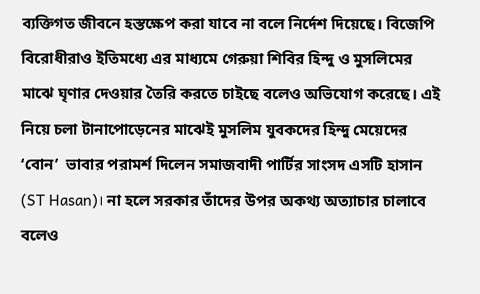ব্যক্তিগত জীবনে হস্তক্ষেপ করা যাবে না বলে নির্দেশ দিয়েছে। বিজেপি বিরোধীরাও ইতিমধ্যে এর মাধ্যমে গেরুয়া শিবির হিন্দু ও মুসলিমের মাঝে ঘৃণার দেওয়ার তৈরি করতে চাইছে বলেও অভিযোগ করেছে। এই নিয়ে চলা টানাপোড়েনের মাঝেই মুসলিম যুবকদের হিন্দু মেয়েদের ‘বোন’  ভাবার পরামর্শ দিলেন সমাজবাদী পার্টির সাংসদ এসটি হাসান (ST Hasan)। না হলে সরকার তাঁদের উপর অকথ্য অত্যাচার চালাবে বলেও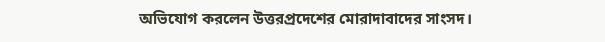অভিযোগ করলেন উত্তরপ্রদেশের মোরাদাবাদের সাংসদ।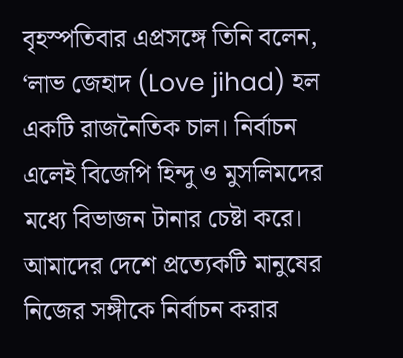বৃহস্পতিবার এপ্রসঙ্গে তিনি বলেন, ‘লাভ জেহাদ (Love jihad) হল একটি রাজনৈতিক চাল। নির্বাচন এলেই বিজেপি হিন্দু ও মুসলিমদের মধ্যে বিভাজন টানার চেষ্টা করে। আমাদের দেশে প্রত্যেকটি মানুষের নিজের সঙ্গীকে নির্বাচন করার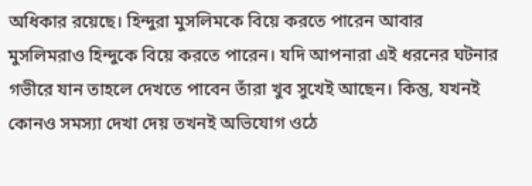অধিকার রয়েছে। হিন্দুরা মুসলিমকে বিয়ে করতে পারেন আবার মুসলিমরাও হিন্দুকে বিয়ে করতে পারেন। যদি আপনারা এই ধরনের ঘটনার গভীরে যান তাহলে দেখতে পাবেন তাঁরা খুব সুখেই আছেন। কিন্তু, যখনই কোনও সমস্যা দেখা দেয় তখনই অভিযোগ ওঠে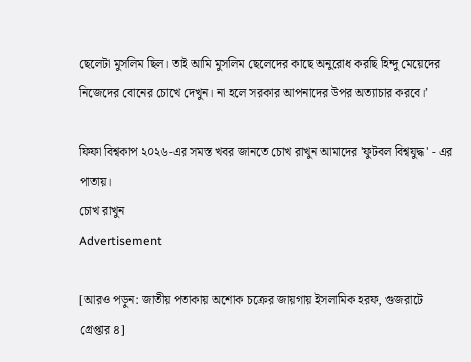ছেলেটা মুসলিম ছিল। তাই আমি মুসলিম ছেলেদের কাছে অনুরোধ করছি হিন্দু মেয়েদের নিজেদের বোনের চোখে দেখুন। না হলে সরকার আপনাদের উপর অত্যাচার করবে।’

ফিফা বিশ্বকাপ ২০২৬-এর সমস্ত খবর জানতে চোখ রাখুন আমাদের 'ফুটবল বিশ্বযুদ্ধ' - এর পাতায়।
চোখ রাখুন
Advertisement

[আরও পড়ুন: জাতীয় পতাকায় অশোক চক্রের জায়গায় ইসলামিক হরফ, গুজরাটে গ্রেপ্তার ৪]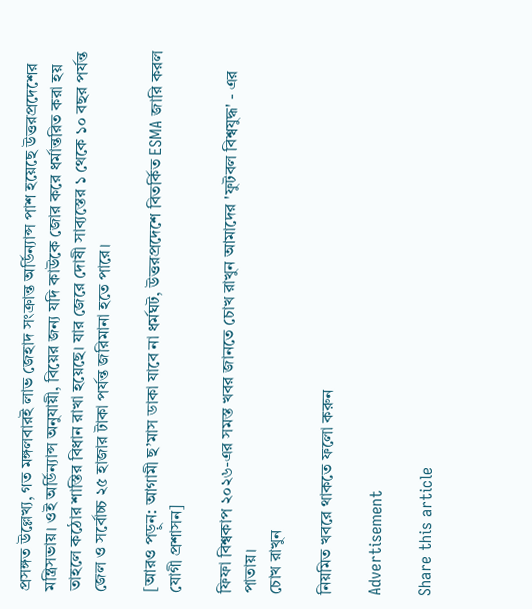প্রসঙ্গত উল্লেখ্য, গত মঙ্গলবারই লাভ জেহাদ সংক্রান্ত অর্ডিন্যান্স পাশ হয়েছে উত্তরপ্রদেশের মন্ত্রিসভায়। ওই অর্ডিন্যান্স অনুযায়ী, বিয়ের জন্য যদি কাউকে জোর করে ধর্মান্তরিত করা হয় তাহলে কঠোর শাস্তির বিধান রাখা হয়েছে। যার জেরে দোষী সাব্যস্তের ১ থেকে ১০ বছর পর্যন্ত জেল ও সর্বোচ্চ ২৫ হাজার টাকা পর্যন্ত জরিমানা হতে পারে।

[আরও পড়ুন: আগামী ছ’মাস ডাকা যাবে না ধর্মঘট, উত্তরপ্রদেশে বিতর্কিত ESMA জারি করল যোগী প্রশাসন]

ফিফা বিশ্বকাপ ২০২৬-এর সমস্ত খবর জানতে চোখ রাখুন আমাদের 'ফুটবল বিশ্বযুদ্ধ' - এর পাতায়।
চোখ রাখুন

নিয়মিত খবরে থাকতে ফলো করুন

Advertisement

Share this article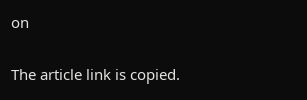on

The article link is copied.